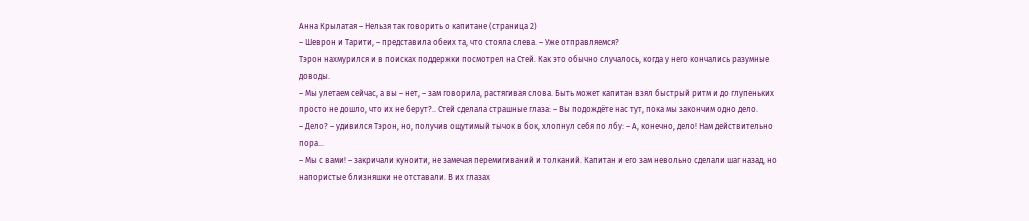Анна Крылатая – Нельзя так говорить о капитане (страница 2)
– Шеврон и Тарити, – представила обеих та, что стояла слева. – Уже отправляемся?
Тэрон нахмурился и в поисках поддержки посмотрел на Стей. Как это обычно случалось, когда у него кончались разумные доводы.
– Мы улетаем сейчас, а вы – нет, – зам говорила, растягивая слова. Быть может капитан взял быстрый ритм и до глупеньких просто не дошло, что их не берут?.. Стей сделала страшные глаза: – Вы подождёте нас тут, пока мы закончим одно дело.
– Дело? – удивился Тэрон, но, получив ощутимый тычок в бок, хлопнул себя по лбу: – А, конечно, дело! Нам действительно пора…
– Мы с вами! – закричали куноити, не замечая перемигиваний и толканий. Капитан и его зам невольно сделали шаг назад, но напористые близняшки не отставали. В их глазах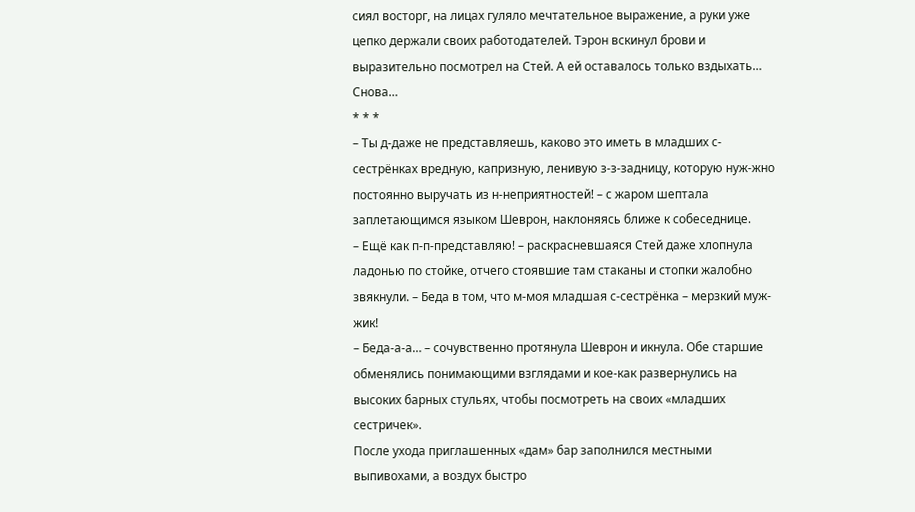сиял восторг, на лицах гуляло мечтательное выражение, а руки уже цепко держали своих работодателей. Тэрон вскинул брови и выразительно посмотрел на Стей. А ей оставалось только вздыхать… Снова…
* * *
– Ты д-даже не представляешь, каково это иметь в младших с-сестрёнках вредную, капризную, ленивую з-з-задницу, которую нуж-жно постоянно выручать из н-неприятностей! – с жаром шептала заплетающимся языком Шеврон, наклоняясь ближе к собеседнице.
– Ещё как п-п-представляю! – раскрасневшаяся Стей даже хлопнула ладонью по стойке, отчего стоявшие там стаканы и стопки жалобно звякнули. – Беда в том, что м-моя младшая с-сестрёнка – мерзкий муж-жик!
– Беда-а-а… – сочувственно протянула Шеврон и икнула. Обе старшие обменялись понимающими взглядами и кое-как развернулись на высоких барных стульях, чтобы посмотреть на своих «младших сестричек».
После ухода приглашенных «дам» бар заполнился местными выпивохами, а воздух быстро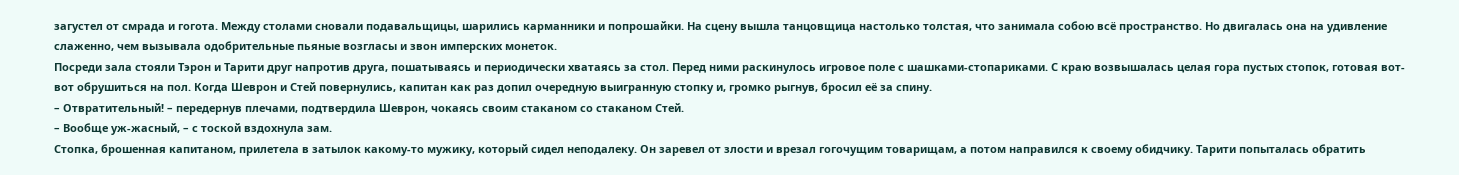загустел от смрада и гогота. Между столами сновали подавальщицы, шарились карманники и попрошайки. На сцену вышла танцовщица настолько толстая, что занимала собою всё пространство. Но двигалась она на удивление слаженно, чем вызывала одобрительные пьяные возгласы и звон имперских монеток.
Посреди зала стояли Тэрон и Тарити друг напротив друга, пошатываясь и периодически хватаясь за стол. Перед ними раскинулось игровое поле с шашками-стопариками. С краю возвышалась целая гора пустых стопок, готовая вот-вот обрушиться на пол. Когда Шеврон и Стей повернулись, капитан как раз допил очередную выигранную стопку и, громко рыгнув, бросил её за спину.
– Отвратительный! – передернув плечами, подтвердила Шеврон, чокаясь своим стаканом со стаканом Стей.
– Вообще уж-жасный, – с тоской вздохнула зам.
Стопка, брошенная капитаном, прилетела в затылок какому-то мужику, который сидел неподалеку. Он заревел от злости и врезал гогочущим товарищам, а потом направился к своему обидчику. Тарити попыталась обратить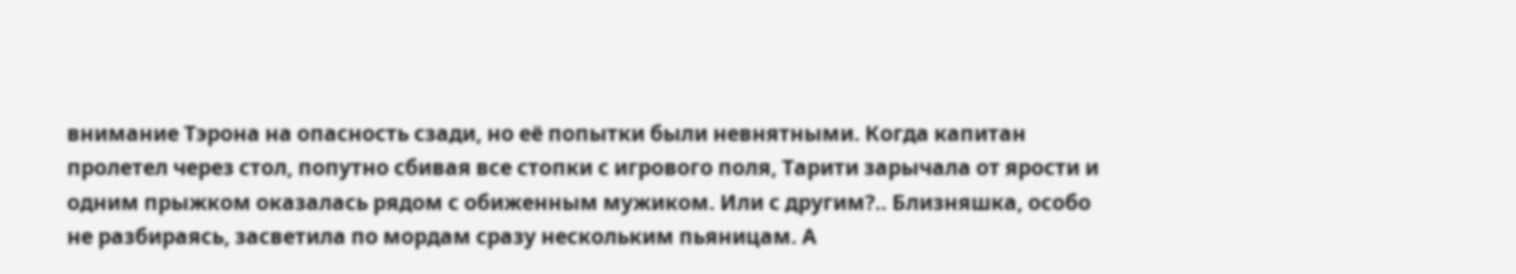внимание Тэрона на опасность сзади, но её попытки были невнятными. Когда капитан пролетел через стол, попутно сбивая все стопки с игрового поля, Тарити зарычала от ярости и одним прыжком оказалась рядом с обиженным мужиком. Или с другим?.. Близняшка, особо не разбираясь, засветила по мордам сразу нескольким пьяницам. А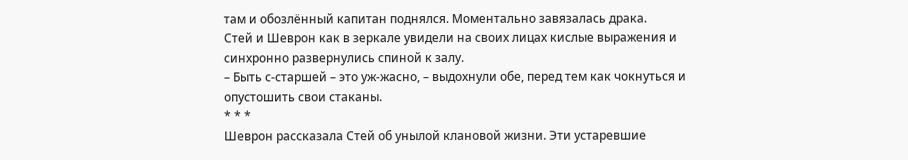там и обозлённый капитан поднялся. Моментально завязалась драка.
Стей и Шеврон как в зеркале увидели на своих лицах кислые выражения и синхронно развернулись спиной к залу.
– Быть с-старшей – это уж-жасно, – выдохнули обе, перед тем как чокнуться и опустошить свои стаканы.
* * *
Шеврон рассказала Стей об унылой клановой жизни. Эти устаревшие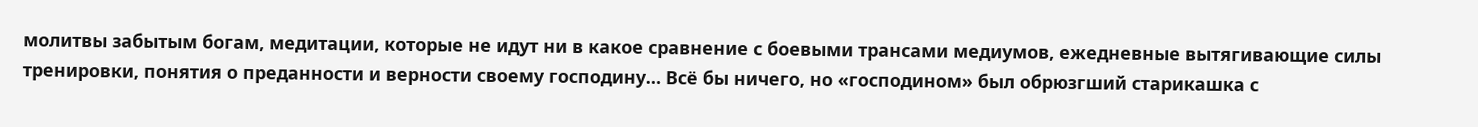молитвы забытым богам, медитации, которые не идут ни в какое сравнение с боевыми трансами медиумов, ежедневные вытягивающие силы тренировки, понятия о преданности и верности своему господину… Всё бы ничего, но «господином» был обрюзгший старикашка с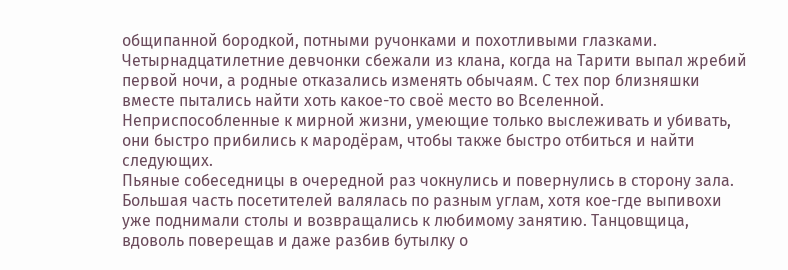общипанной бородкой, потными ручонками и похотливыми глазками. Четырнадцатилетние девчонки сбежали из клана, когда на Тарити выпал жребий первой ночи, а родные отказались изменять обычаям. С тех пор близняшки вместе пытались найти хоть какое-то своё место во Вселенной. Неприспособленные к мирной жизни, умеющие только выслеживать и убивать, они быстро прибились к мародёрам, чтобы также быстро отбиться и найти следующих.
Пьяные собеседницы в очередной раз чокнулись и повернулись в сторону зала. Большая часть посетителей валялась по разным углам, хотя кое-где выпивохи уже поднимали столы и возвращались к любимому занятию. Танцовщица, вдоволь поверещав и даже разбив бутылку о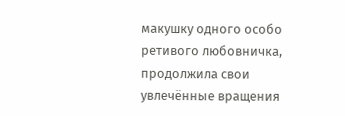макушку одного особо ретивого любовничка, продолжила свои увлечённые вращения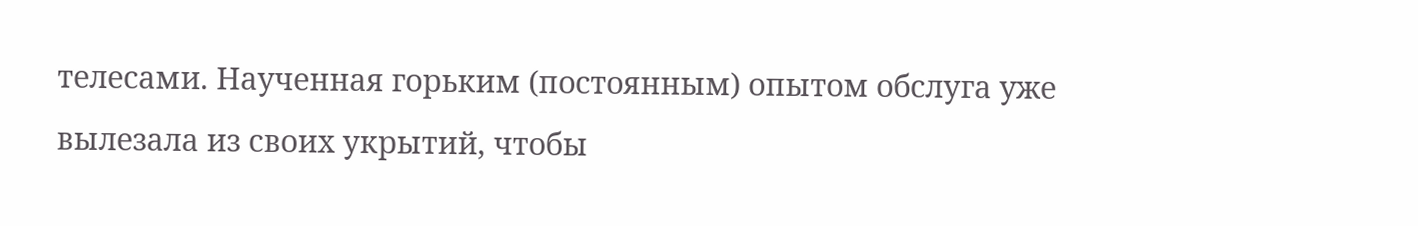телесами. Наученная горьким (постоянным) опытом обслуга уже вылезала из своих укрытий, чтобы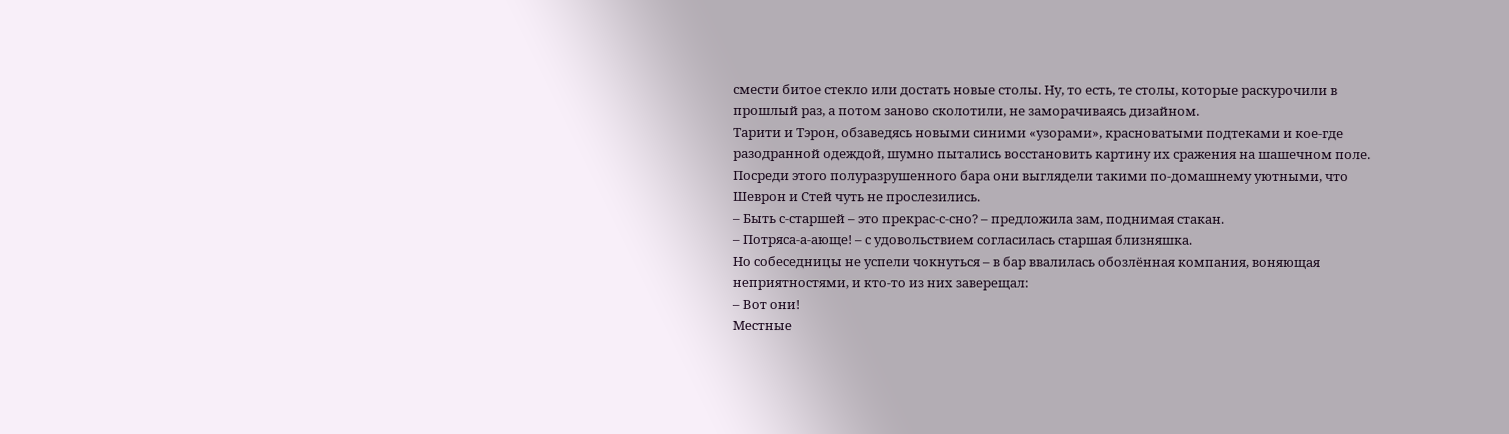смести битое стекло или достать новые столы. Ну, то есть, те столы, которые раскурочили в прошлый раз, а потом заново сколотили, не заморачиваясь дизайном.
Тарити и Тэрон, обзаведясь новыми синими «узорами», красноватыми подтеками и кое-где разодранной одеждой, шумно пытались восстановить картину их сражения на шашечном поле. Посреди этого полуразрушенного бара они выглядели такими по-домашнему уютными, что Шеврон и Стей чуть не прослезились.
– Быть с-старшей – это прекрас-с-сно? – предложила зам, поднимая стакан.
– Потряса-а-ающе! – с удовольствием согласилась старшая близняшка.
Но собеседницы не успели чокнуться – в бар ввалилась обозлённая компания, воняющая неприятностями, и кто-то из них заверещал:
– Вот они!
Местные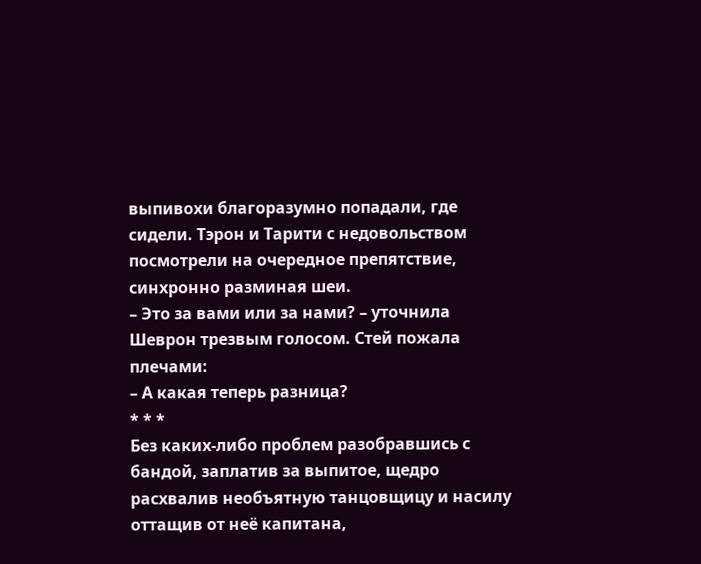выпивохи благоразумно попадали, где сидели. Тэрон и Тарити с недовольством посмотрели на очередное препятствие, синхронно разминая шеи.
– Это за вами или за нами? – уточнила Шеврон трезвым голосом. Стей пожала плечами:
– А какая теперь разница?
* * *
Без каких-либо проблем разобравшись с бандой, заплатив за выпитое, щедро расхвалив необъятную танцовщицу и насилу оттащив от неё капитана,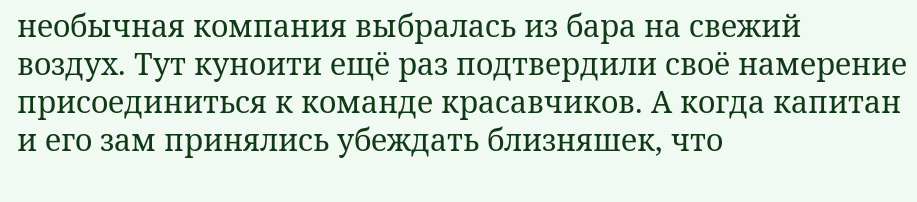необычная компания выбралась из бара на свежий воздух. Тут куноити ещё раз подтвердили своё намерение присоединиться к команде красавчиков. А когда капитан и его зам принялись убеждать близняшек, что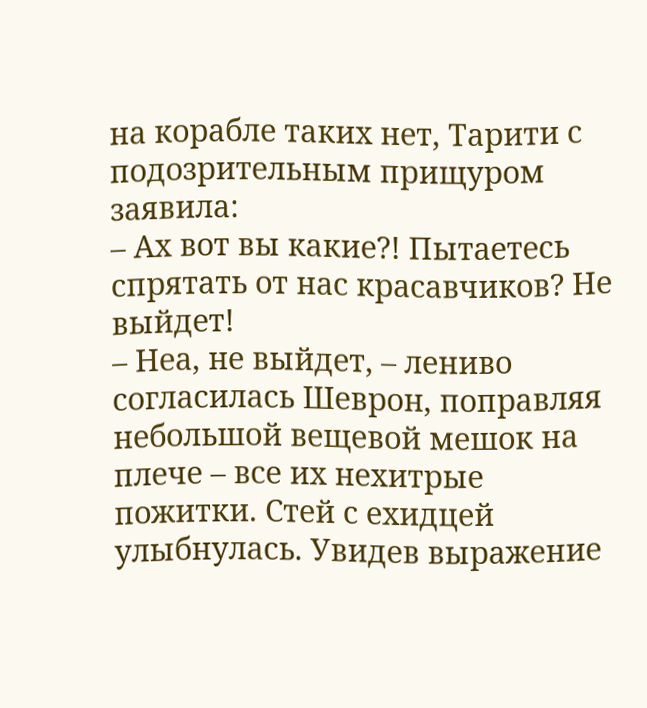на корабле таких нет, Тарити с подозрительным прищуром заявила:
– Ах вот вы какие?! Пытаетесь спрятать от нас красавчиков? Не выйдет!
– Неа, не выйдет, – лениво согласилась Шеврон, поправляя небольшой вещевой мешок на плече – все их нехитрые пожитки. Стей с ехидцей улыбнулась. Увидев выражение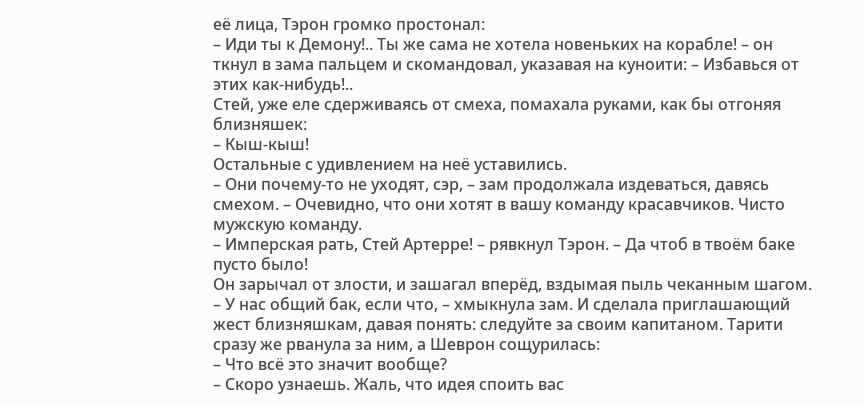её лица, Тэрон громко простонал:
– Иди ты к Демону!.. Ты же сама не хотела новеньких на корабле! – он ткнул в зама пальцем и скомандовал, указавая на куноити: – Избавься от этих как-нибудь!..
Стей, уже еле сдерживаясь от смеха, помахала руками, как бы отгоняя близняшек:
– Кыш-кыш!
Остальные с удивлением на неё уставились.
– Они почему-то не уходят, сэр, – зам продолжала издеваться, давясь смехом. – Очевидно, что они хотят в вашу команду красавчиков. Чисто мужскую команду.
– Имперская рать, Стей Артерре! – рявкнул Тэрон. – Да чтоб в твоём баке пусто было!
Он зарычал от злости, и зашагал вперёд, вздымая пыль чеканным шагом.
– У нас общий бак, если что, – хмыкнула зам. И сделала приглашающий жест близняшкам, давая понять: следуйте за своим капитаном. Тарити сразу же рванула за ним, а Шеврон сощурилась:
– Что всё это значит вообще?
– Скоро узнаешь. Жаль, что идея споить вас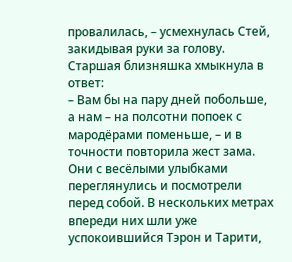провалилась, – усмехнулась Стей, закидывая руки за голову. Старшая близняшка хмыкнула в ответ:
– Вам бы на пару дней побольше, а нам – на полсотни попоек с мародёрами поменьше, – и в точности повторила жест зама. Они с весёлыми улыбками переглянулись и посмотрели перед собой. В нескольких метрах впереди них шли уже успокоившийся Тэрон и Тарити,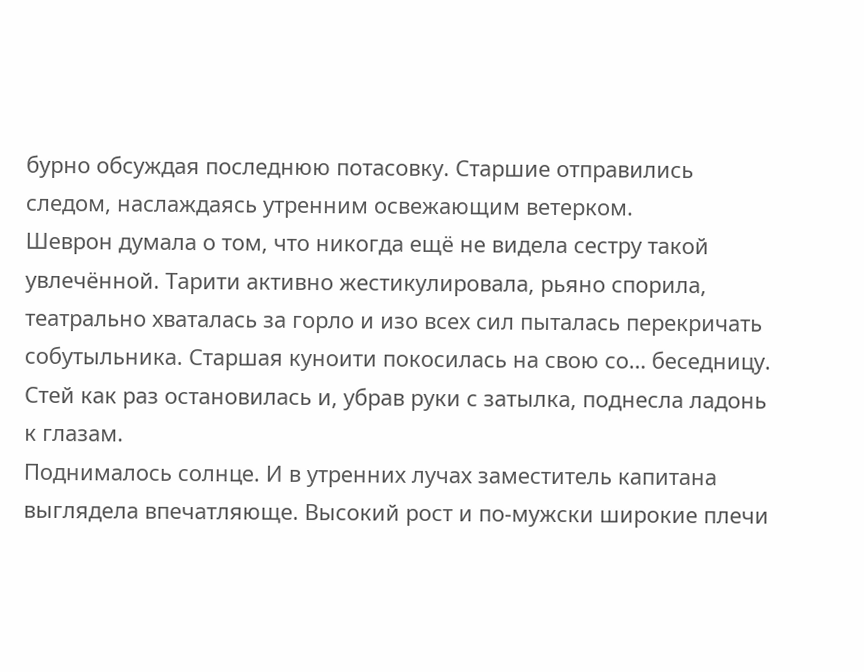бурно обсуждая последнюю потасовку. Старшие отправились следом, наслаждаясь утренним освежающим ветерком.
Шеврон думала о том, что никогда ещё не видела сестру такой увлечённой. Тарити активно жестикулировала, рьяно спорила, театрально хваталась за горло и изо всех сил пыталась перекричать собутыльника. Старшая куноити покосилась на свою со… беседницу. Стей как раз остановилась и, убрав руки с затылка, поднесла ладонь к глазам.
Поднималось солнце. И в утренних лучах заместитель капитана выглядела впечатляюще. Высокий рост и по-мужски широкие плечи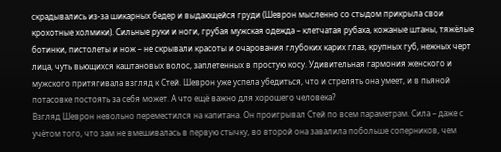скрадывались из-за шикарных бедер и выдающейся груди (Шеврон мысленно со стыдом прикрыла свои крохотные холмики). Сильные руки и ноги, грубая мужская одежда – клетчатая рубаха, кожаные штаны, тяжёлые ботинки, пистолеты и нож – не скрывали красоты и очарования глубоких карих глаз, крупных губ, нежных черт лица, чуть вьющихся каштановых волос, заплетенных в простую косу. Удивительная гармония женского и мужского притягивала взгляд к Стей. Шеврон уже успела убедиться, что и стрелять она умеет, и в пьяной потасовке постоять за себя может. А что ещё важно для хорошего человека?
Взгляд Шеврон невольно переместился на капитана. Он проигрывал Стей по всем параметрам. Сила – даже с учётом того, что зам не вмешивалась в первую стычку, во второй она завалила побольше соперников, чем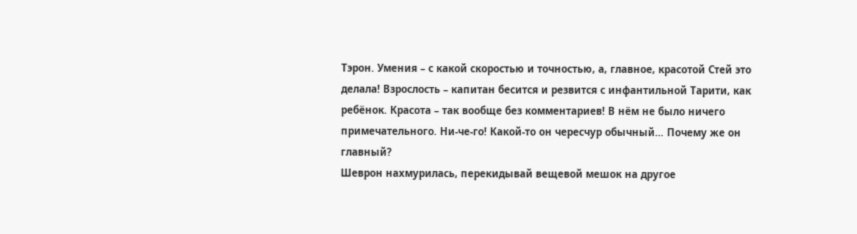Тэрон. Умения – с какой скоростью и точностью, а, главное, красотой Стей это делала! Взрослость – капитан бесится и резвится с инфантильной Тарити, как ребёнок. Красота – так вообще без комментариев! В нём не было ничего примечательного. Ни-че-го! Какой-то он чересчур обычный… Почему же он главный?
Шеврон нахмурилась, перекидывай вещевой мешок на другое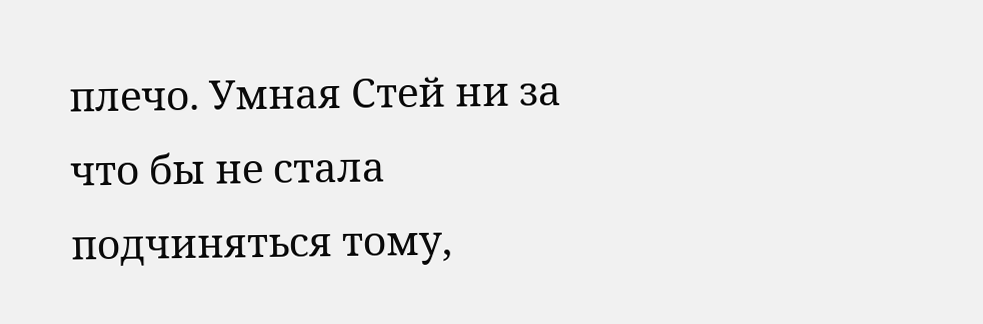плечо. Умная Стей ни за что бы не стала подчиняться тому,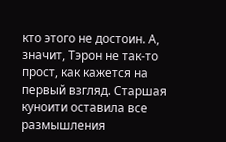кто этого не достоин. А, значит, Тэрон не так-то прост, как кажется на первый взгляд. Старшая куноити оставила все размышления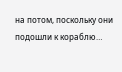на потом, поскольку они подошли к кораблю…